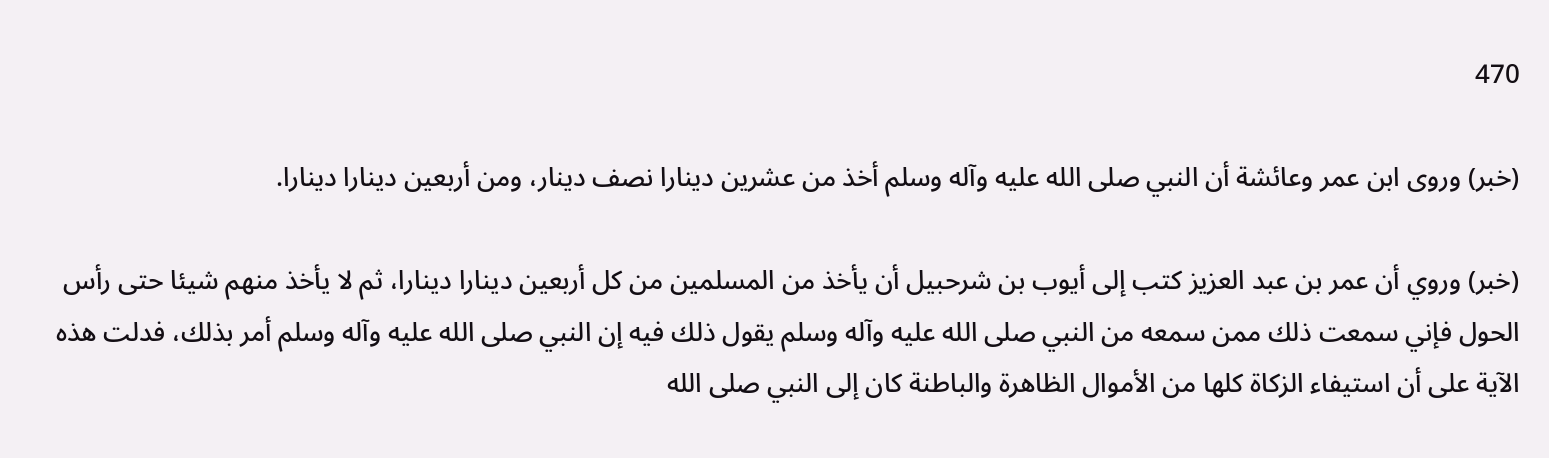470

(خبر) وروى ابن عمر وعائشة أن النبي صلى الله عليه وآله وسلم أخذ من عشرين دينارا نصف دينار، ومن أربعين دينارا دينارا.

(خبر) وروي أن عمر بن عبد العزيز كتب إلى أيوب بن شرحبيل أن يأخذ من المسلمين من كل أربعين دينارا دينارا، ثم لا يأخذ منهم شيئا حتى رأس الحول فإني سمعت ذلك ممن سمعه من النبي صلى الله عليه وآله وسلم يقول ذلك فيه إن النبي صلى الله عليه وآله وسلم أمر بذلك، فدلت هذه الآية على أن استيفاء الزكاة كلها من الأموال الظاهرة والباطنة كان إلى النبي صلى الله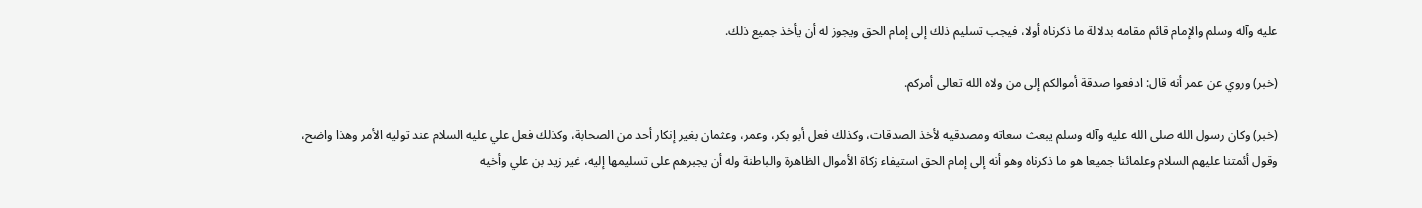عليه وآله وسلم والإمام قائم مقامه بدلالة ما ذكرناه أولا، فيجب تسليم ذلك إلى إمام الحق ويجوز له أن يأخذ جميع ذلك.

(خبر) وروي عن عمر أنه قال: ادفعوا صدقة أموالكم إلى من ولاه الله تعالى أمركم.

(خبر) وكان رسول الله صلى الله عليه وآله وسلم يبعث سعاته ومصدقيه لأخذ الصدقات، وكذلك فعل أبو بكر، وعمر، وعثمان بغير إنكار أحد من الصحابة، وكذلك فعل علي عليه السلام عند توليه الأمر وهذا واضح، وقول أئمتنا عليهم السلام وعلمائنا جميعا هو ما ذكرناه وهو أنه إلى إمام الحق استيفاء زكاة الأموال الظاهرة والباطنة وله أن يجبرهم على تسليمها إليه، غير زيد بن علي وأخيه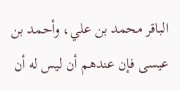الباقر محمد بن علي، وأحمد بن عيسى فإن عندهم أن ليس له أن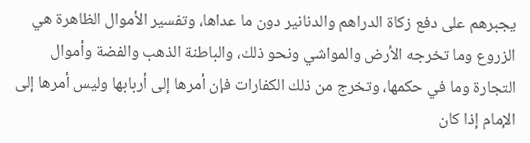يجبرهم على دفع زكاة الدراهم والدنانير دون ما عداها، وتفسير الأموال الظاهرة هي الزروع وما تخرجه الأرض والمواشي ونحو ذلك، والباطنة الذهب والفضة وأموال التجارة وما في حكمها، وتخرج من ذلك الكفارات فإن أمرها إلى أربابها وليس أمرها إلى الإمام إذا كان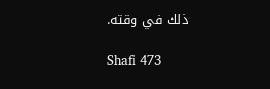ذلك في وقته.

Shafi 473